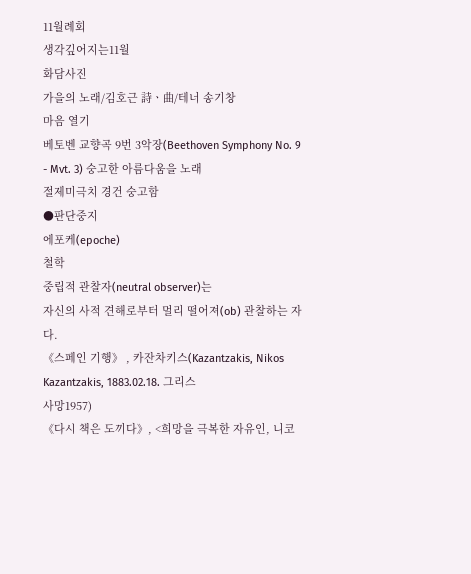11월례회
생각깊어지는11월
화담사진
가을의 노래/김호근 詩ㆍ曲/테너 송기창
마음 열기
베토벤 교향곡 9번 3악장(Beethoven Symphony No. 9 - Mvt. 3) 숭고한 아름다움을 노래
절제미극치 경건 숭고함
●판단중지
에포케(epoche)
철학
중립적 관찰자(neutral observer)는
자신의 사적 견해로부터 멀리 떨어져(ob) 관찰하는 자다.
《스페인 기행》 , 카잔차키스(Kazantzakis, Nikos Kazantzakis, 1883.02.18. 그리스
사망1957)
《다시 책은 도끼다》, <희망을 극복한 자유인, 니코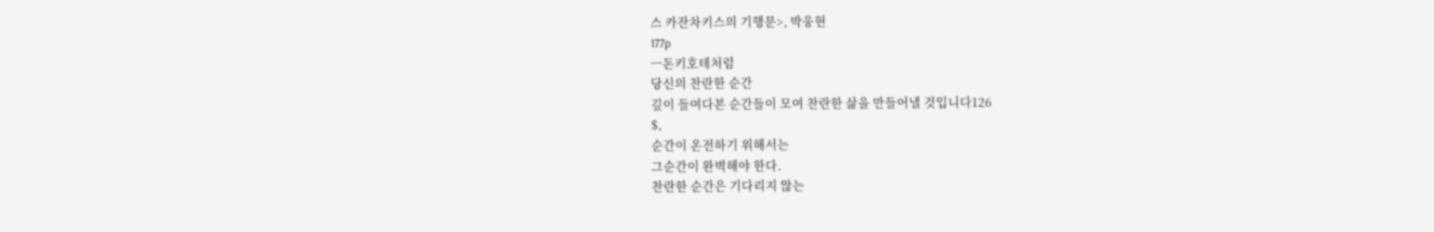스 카잔차키스의 기행문>, 박웅현
177p
ㅡ돈키호테처럼
당신의 찬란한 순간
깊이 들여다본 순간들이 모여 찬란한 삶을 만들어낼 것입니다126
$,
순간이 온전하기 위해서는
그순간이 완벽해야 한다.
찬란한 순간은 기다리지 않는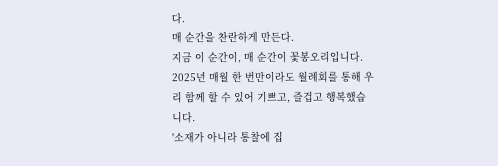다.
매 순간을 찬란하게 만든다.
지금 이 순간이, 매 순간이 꽃봉오리입니다.
2025년 매월 한 번만이라도 월례회를 통해 우리 함께 할 수 있어 기쁘고, 즐겁고 행복했습니다.
'소재가 아니라 통찰에 집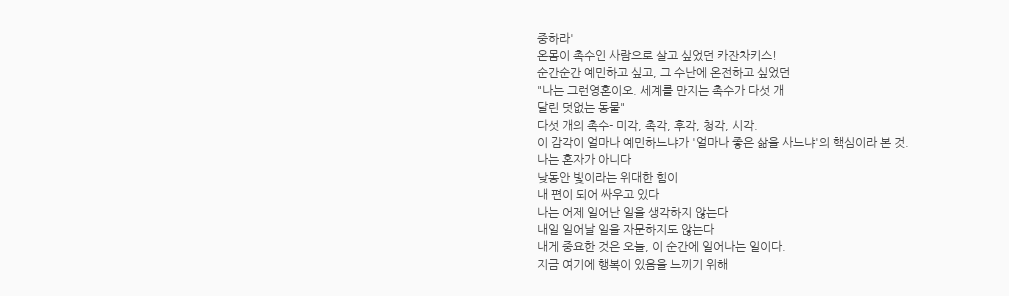중하라'
온몸이 촉수인 사람으로 살고 싶었던 카잔차키스!
순간순간 예민하고 싶고, 그 수난에 온전하고 싶었던
"나는 그런영혼이오. 세계를 만지는 촉수가 다섯 개
달린 덧없는 동물"
다섯 개의 촉수- 미각, 촉각, 후각, 청각, 시각.
이 감각이 얼마나 예민하느냐가 '얼마나 좋은 삶을 사느냐'의 핵심이라 본 것.
나는 혼자가 아니다
낮동안 빛이라는 위대한 힘이
내 편이 되어 싸우고 있다
나는 어제 일어난 일을 생각하지 않는다
내일 일어날 일을 자문하지도 않는다
내게 중요한 것은 오늘, 이 순간에 일어나는 일이다.
지금 여기에 행복이 있음을 느끼기 위해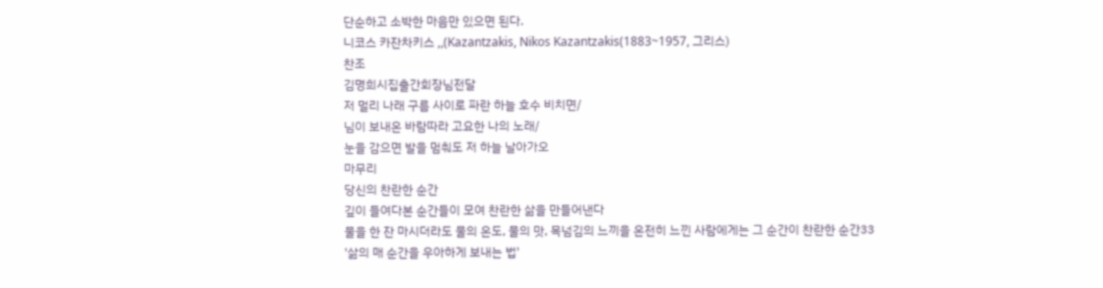단순하고 소박한 마음만 있으면 된다.
니코스 카잔차키스 ,,(Kazantzakis, Nikos Kazantzakis(1883~1957, 그리스)
찬조
김명희시집출간회장님전달
저 멀리 나래 구름 사이로 파란 하늘 호수 비치면/
님이 보내온 바람따라 고요한 나의 노래/
눈을 감으면 발을 멈춰도 저 하늘 날아가오
마무리
당신의 찬란한 순간
깊이 들여다본 순간들이 모여 찬란한 삶을 만들어낸다
물을 한 잔 마시더라도 물의 온도, 물의 맛, 목넘김의 느끼을 온전히 느낀 사람에게는 그 순간이 찬란한 순간33
'삶의 매 순간을 우아하게 보내는 법'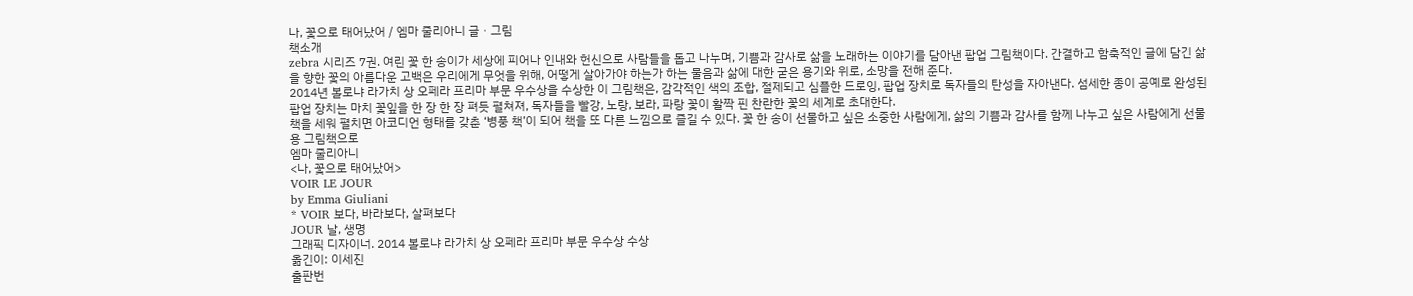나, 꽃으로 태어났어 / 엠마 줄리아니 글ㆍ그림
책소개
zebra 시리즈 7권. 여린 꽃 한 송이가 세상에 피어나 인내와 헌신으로 사람들을 돕고 나누며, 기쁨과 감사로 삶을 노래하는 이야기를 담아낸 팝업 그림책이다. 간결하고 함축적인 글에 담긴 삶을 향한 꽃의 아름다운 고백은 우리에게 무엇을 위해, 어떻게 살아가야 하는가 하는 물음과 삶에 대한 굳은 용기와 위로, 소망을 전해 준다.
2014년 볼로냐 라가치 상 오페라 프리마 부문 우수상을 수상한 이 그림책은, 감각적인 색의 조합, 절제되고 심플한 드로잉, 팝업 장치로 독자들의 탄성을 자아낸다. 섬세한 종이 공예로 완성된 팝업 장치는 마치 꽃잎을 한 장 한 장 펴듯 펼쳐져, 독자들을 빨강, 노랑, 보라, 파랑 꽃이 활짝 핀 찬란한 꽃의 세계로 초대한다.
책을 세워 펼치면 아코디언 형태를 갖춘 ‘병풍 책’이 되어 책을 또 다른 느낌으로 즐길 수 있다. 꽃 한 송이 선물하고 싶은 소중한 사람에게, 삶의 기쁨과 감사를 함께 나누고 싶은 사람에게 선물용 그림책으로
엠마 줄리아니
<나, 꽃으로 태어났어>
VOIR LE JOUR
by Emma Giuliani
* VOIR 보다, 바라보다, 살펴보다
JOUR 날, 생명
그래픽 디자이너. 2014 볼로냐 라가치 상 오페라 프리마 부문 우수상 수상
옮긴이: 이세진
출판번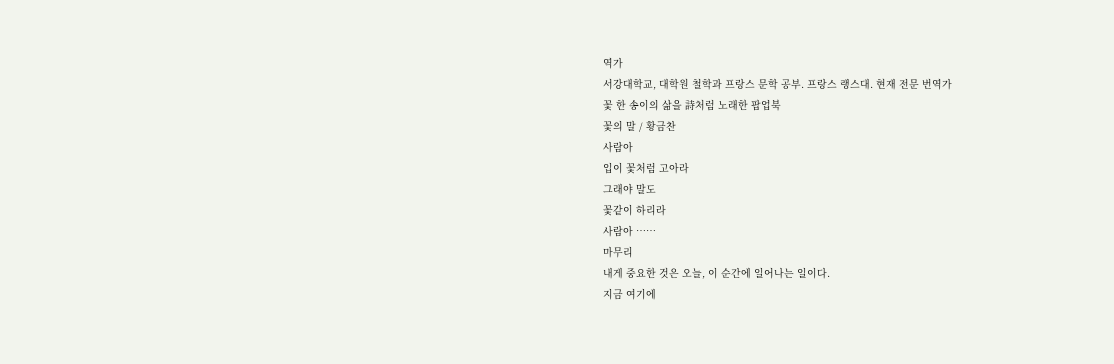역가
서강대학교, 대학원 철학과 프랑스 문학 공부. 프랑스 랭스대. 현재 전문 번역가
꽃 한 송이의 삶을 詩처럼 노래한 팝업북
꽃의 말 / 황금찬
사람아
입이 꽃처럼 고아라
그래야 말도
꽃같이 하리라
사람아 ……
마무리
내게 중요한 것은 오늘, 이 순간에 일어나는 일이다.
지금 여기에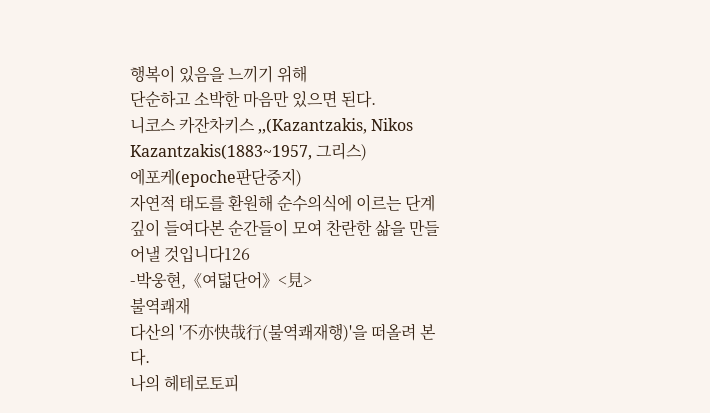행복이 있음을 느끼기 위해
단순하고 소박한 마음만 있으면 된다.
니코스 카잔차키스 ,,(Kazantzakis, Nikos Kazantzakis(1883~1957, 그리스)
에포케(epoche판단중지)
자연적 태도를 환원해 순수의식에 이르는 단계
깊이 들여다본 순간들이 모여 찬란한 삶을 만들어낼 것입니다126
-박웅현,《여덟단어》<見>
불역쾌재
다산의 '不亦快哉行(불역쾌재행)'을 떠올려 본다.
나의 헤테로토피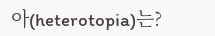아(heterotopia)는?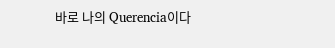바로 나의 Querencia이다